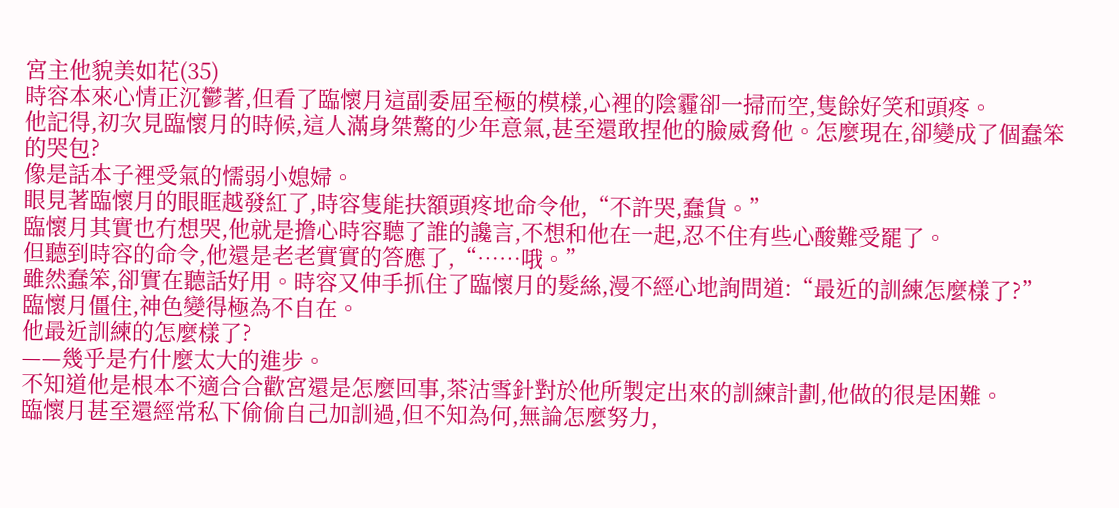宮主他貌美如花(35)
時容本來心情正沉鬱著,但看了臨懷月這副委屈至極的模樣,心裡的陰霾卻一掃而空,隻餘好笑和頭疼。
他記得,初次見臨懷月的時候,這人滿身桀驁的少年意氣,甚至還敢捏他的臉威脅他。怎麼現在,卻變成了個蠢笨的哭包?
像是話本子裡受氣的懦弱小媳婦。
眼見著臨懷月的眼眶越發紅了,時容隻能扶額頭疼地命令他,“不許哭,蠢貨。”
臨懷月其實也冇想哭,他就是擔心時容聽了誰的讒言,不想和他在一起,忍不住有些心酸難受罷了。
但聽到時容的命令,他還是老老實實的答應了,“……哦。”
雖然蠢笨,卻實在聽話好用。時容又伸手抓住了臨懷月的髮絲,漫不經心地詢問道:“最近的訓練怎麼樣了?”
臨懷月僵住,神色變得極為不自在。
他最近訓練的怎麼樣了?
——幾乎是冇什麼太大的進步。
不知道他是根本不適合合歡宮還是怎麼回事,茶沽雪針對於他所製定出來的訓練計劃,他做的很是困難。
臨懷月甚至還經常私下偷偷自己加訓過,但不知為何,無論怎麼努力,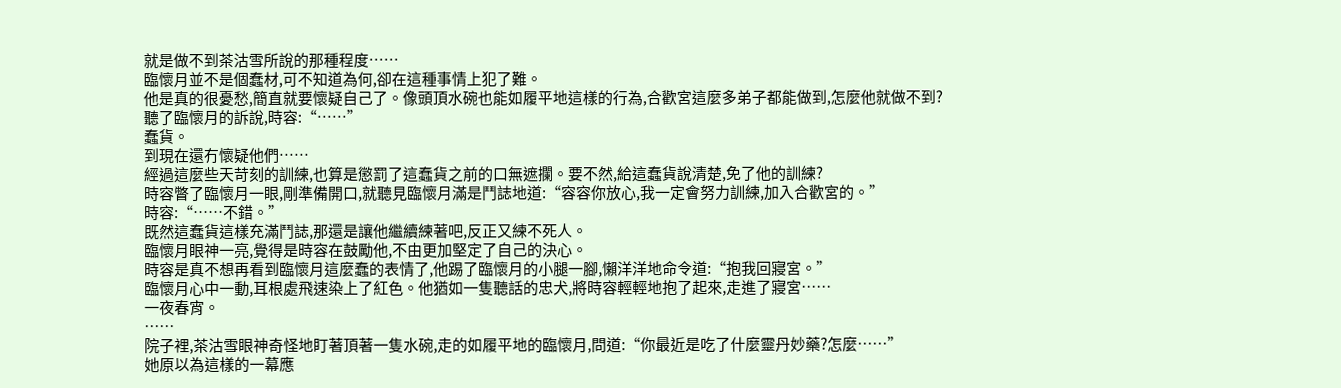就是做不到茶沽雪所說的那種程度……
臨懷月並不是個蠢材,可不知道為何,卻在這種事情上犯了難。
他是真的很憂愁,簡直就要懷疑自己了。像頭頂水碗也能如履平地這樣的行為,合歡宮這麼多弟子都能做到,怎麼他就做不到?
聽了臨懷月的訴說,時容:“……”
蠢貨。
到現在還冇懷疑他們……
經過這麼些天苛刻的訓練,也算是懲罰了這蠢貨之前的口無遮攔。要不然,給這蠢貨說清楚,免了他的訓練?
時容瞥了臨懷月一眼,剛準備開口,就聽見臨懷月滿是鬥誌地道:“容容你放心,我一定會努力訓練,加入合歡宮的。”
時容:“……不錯。”
既然這蠢貨這樣充滿鬥誌,那還是讓他繼續練著吧,反正又練不死人。
臨懷月眼神一亮,覺得是時容在鼓勵他,不由更加堅定了自己的決心。
時容是真不想再看到臨懷月這麼蠢的表情了,他踢了臨懷月的小腿一腳,懶洋洋地命令道:“抱我回寢宮。”
臨懷月心中一動,耳根處飛速染上了紅色。他猶如一隻聽話的忠犬,將時容輕輕地抱了起來,走進了寢宮……
一夜春宵。
……
院子裡,茶沽雪眼神奇怪地盯著頂著一隻水碗,走的如履平地的臨懷月,問道:“你最近是吃了什麼靈丹妙藥?怎麼……”
她原以為這樣的一幕應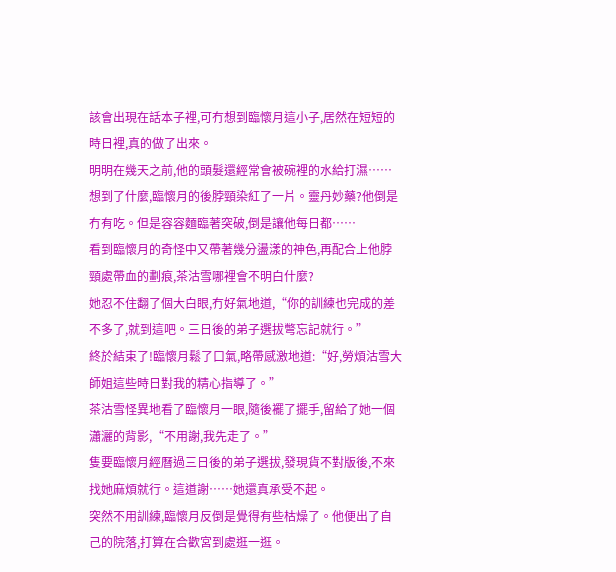該會出現在話本子裡,可冇想到臨懷月這小子,居然在短短的時日裡,真的做了出來。
明明在幾天之前,他的頭髮還經常會被碗裡的水給打濕……
想到了什麼,臨懷月的後脖頸染紅了一片。靈丹妙藥?他倒是冇有吃。但是容容麵臨著突破,倒是讓他每日都……
看到臨懷月的奇怪中又帶著幾分盪漾的神色,再配合上他脖頸處帶血的劃痕,茶沽雪哪裡會不明白什麼?
她忍不住翻了個大白眼,冇好氣地道,“你的訓練也完成的差不多了,就到這吧。三日後的弟子選拔彆忘記就行。”
終於結束了!臨懷月鬆了口氣,略帶感激地道:“好,勞煩沽雪大師姐這些時日對我的精心指導了。”
茶沽雪怪異地看了臨懷月一眼,隨後襬了擺手,留給了她一個瀟灑的背影,“不用謝,我先走了。”
隻要臨懷月經曆過三日後的弟子選拔,發現貨不對版後,不來找她麻煩就行。這道謝……她還真承受不起。
突然不用訓練,臨懷月反倒是覺得有些枯燥了。他便出了自己的院落,打算在合歡宮到處逛一逛。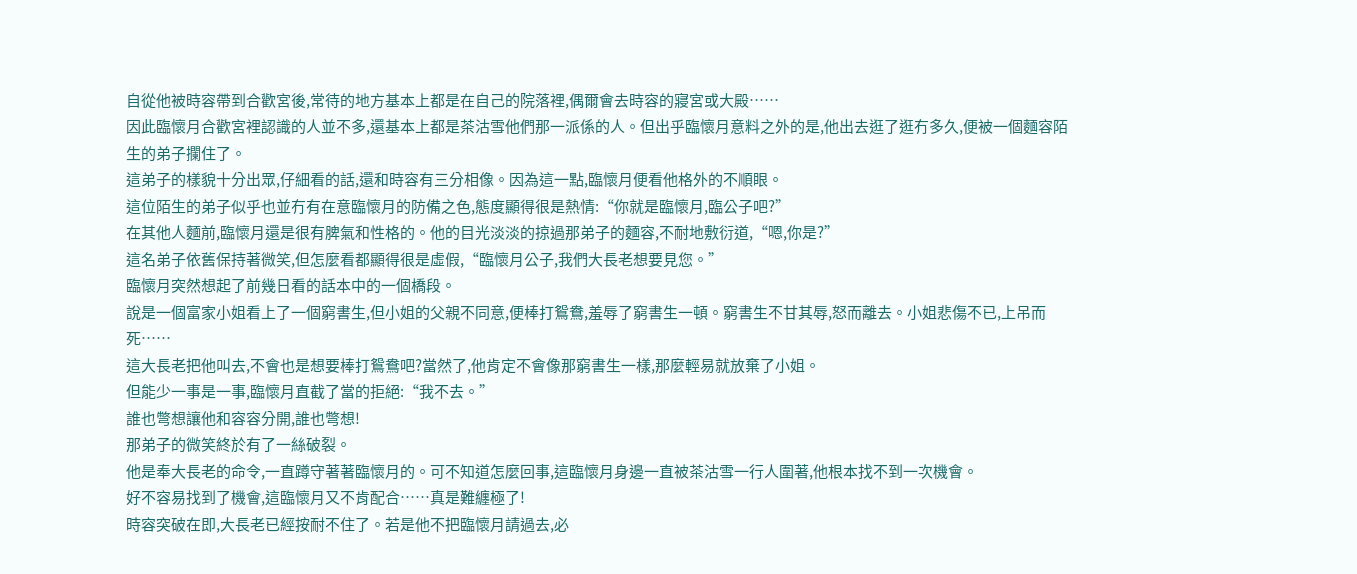自從他被時容帶到合歡宮後,常待的地方基本上都是在自己的院落裡,偶爾會去時容的寢宮或大殿……
因此臨懷月合歡宮裡認識的人並不多,還基本上都是茶沽雪他們那一派係的人。但出乎臨懷月意料之外的是,他出去逛了逛冇多久,便被一個麵容陌生的弟子攔住了。
這弟子的樣貌十分出眾,仔細看的話,還和時容有三分相像。因為這一點,臨懷月便看他格外的不順眼。
這位陌生的弟子似乎也並冇有在意臨懷月的防備之色,態度顯得很是熱情:“你就是臨懷月,臨公子吧?”
在其他人麵前,臨懷月還是很有脾氣和性格的。他的目光淡淡的掠過那弟子的麵容,不耐地敷衍道,“嗯,你是?”
這名弟子依舊保持著微笑,但怎麼看都顯得很是虛假,“臨懷月公子,我們大長老想要見您。”
臨懷月突然想起了前幾日看的話本中的一個橋段。
說是一個富家小姐看上了一個窮書生,但小姐的父親不同意,便棒打鴛鴦,羞辱了窮書生一頓。窮書生不甘其辱,怒而離去。小姐悲傷不已,上吊而死……
這大長老把他叫去,不會也是想要棒打鴛鴦吧?當然了,他肯定不會像那窮書生一樣,那麼輕易就放棄了小姐。
但能少一事是一事,臨懷月直截了當的拒絕:“我不去。”
誰也彆想讓他和容容分開,誰也彆想!
那弟子的微笑終於有了一絲破裂。
他是奉大長老的命令,一直蹲守著著臨懷月的。可不知道怎麼回事,這臨懷月身邊一直被茶沽雪一行人圍著,他根本找不到一次機會。
好不容易找到了機會,這臨懷月又不肯配合……真是難纏極了!
時容突破在即,大長老已經按耐不住了。若是他不把臨懷月請過去,必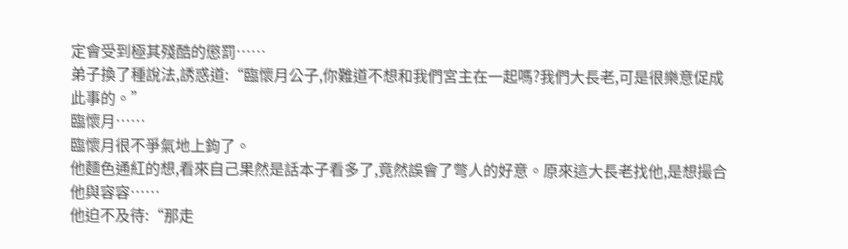定會受到極其殘酷的懲罰……
弟子換了種說法,誘惑道:“臨懷月公子,你難道不想和我們宮主在一起嗎?我們大長老,可是很樂意促成此事的。”
臨懷月……
臨懷月很不爭氣地上鉤了。
他麵色通紅的想,看來自己果然是話本子看多了,竟然誤會了彆人的好意。原來這大長老找他,是想撮合他與容容……
他迫不及待:“那走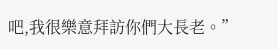吧,我很樂意拜訪你們大長老。”